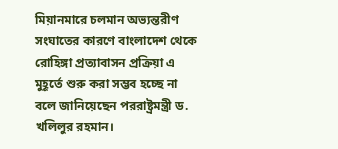মিয়ানমারে চলমান অভ্যন্তরীণ সংঘাতের কারণে বাংলাদেশ থেকে রোহিঙ্গা প্রত্যাবাসন প্রক্রিয়া এ মুহূর্তে শুরু করা সম্ভব হচ্ছে না বলে জানিয়েছেন পররাষ্ট্রমন্ত্রী ড. খলিলুর রহমান।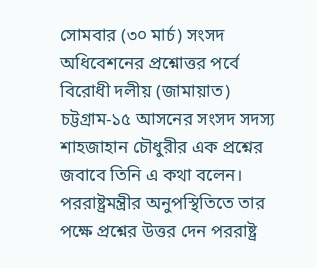সোমবার (৩০ মার্চ) সংসদ অধিবেশনের প্রশ্নোত্তর পর্বে বিরোধী দলীয় (জামায়াত) চট্টগ্রাম-১৫ আসনের সংসদ সদস্য শাহজাহান চৌধুরীর এক প্রশ্নের জবাবে তিনি এ কথা বলেন। পররাষ্ট্রমন্ত্রীর অনুপস্থিতিতে তার পক্ষে প্রশ্নের উত্তর দেন পররাষ্ট্র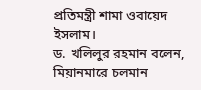প্রতিমন্ত্রী শামা ওবায়েদ ইসলাম।
ড. খলিলুর রহমান বলেন, মিয়ানমারে চলমান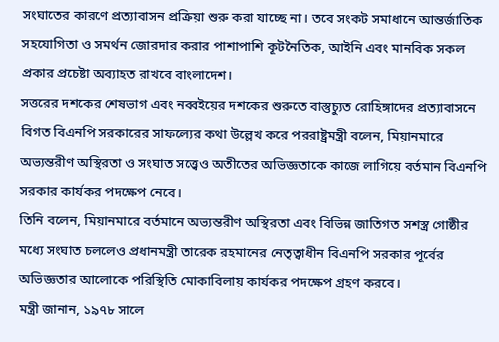সংঘাতের কারণে প্রত্যাবাসন প্রক্রিয়া শুরু করা যাচ্ছে না। তবে সংকট সমাধানে আন্তর্জাতিক সহযোগিতা ও সমর্থন জোরদার করার পাশাপাশি কূটনৈতিক, আইনি এবং মানবিক সকল প্রকার প্রচেষ্টা অব্যাহত রাখবে বাংলাদেশ।
সত্তরের দশকের শেষভাগ এবং নব্বইয়ের দশকের শুরুতে বাস্তুচ্যুত রোহিঙ্গাদের প্রত্যাবাসনে বিগত বিএনপি সরকারের সাফল্যের কথা উল্লেখ করে পররাষ্ট্রমন্ত্রী বলেন, মিয়ানমারে অভ্যন্তরীণ অস্থিরতা ও সংঘাত সত্ত্বেও অতীতের অভিজ্ঞতাকে কাজে লাগিয়ে বর্তমান বিএনপি সরকার কার্যকর পদক্ষেপ নেবে।
তিনি বলেন, মিয়ানমারে বর্তমানে অভ্যন্তরীণ অস্থিরতা এবং বিভিন্ন জাতিগত সশস্ত্র গোষ্ঠীর মধ্যে সংঘাত চললেও প্রধানমন্ত্রী তারেক রহমানের নেতৃত্বাধীন বিএনপি সরকার পূর্বের অভিজ্ঞতার আলোকে পরিস্থিতি মোকাবিলায় কার্যকর পদক্ষেপ গ্রহণ করবে।
মন্ত্রী জানান, ১৯৭৮ সালে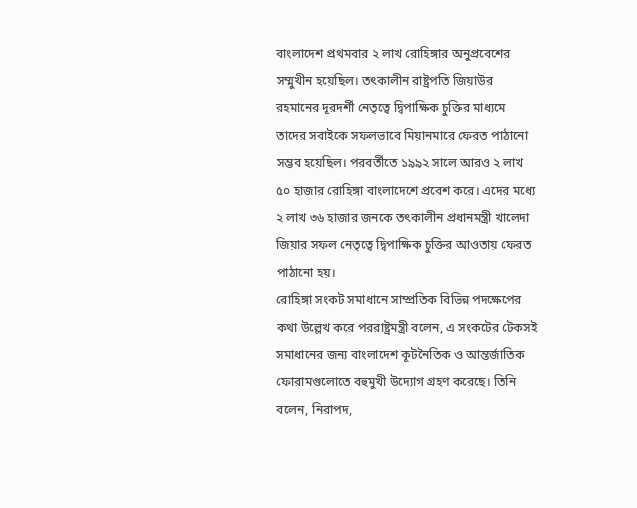বাংলাদেশ প্রথমবার ২ লাখ রোহিঙ্গার অনুপ্রবেশের সম্মুখীন হয়েছিল। তৎকালীন রাষ্ট্রপতি জিয়াউর রহমানের দূরদর্শী নেতৃত্বে দ্বিপাক্ষিক চুক্তির মাধ্যমে তাদের সবাইকে সফলভাবে মিয়ানমারে ফেরত পাঠানো সম্ভব হয়েছিল। পরবর্তীতে ১৯৯২ সালে আরও ২ লাখ ৫০ হাজার রোহিঙ্গা বাংলাদেশে প্রবেশ করে। এদের মধ্যে ২ লাখ ৩৬ হাজার জনকে তৎকালীন প্রধানমন্ত্রী খালেদা জিয়ার সফল নেতৃত্বে দ্বিপাক্ষিক চুক্তির আওতায় ফেরত পাঠানো হয়।
রোহিঙ্গা সংকট সমাধানে সাম্প্রতিক বিভিন্ন পদক্ষেপের কথা উল্লেখ করে পররাষ্ট্রমন্ত্রী বলেন, এ সংকটের টেকসই সমাধানের জন্য বাংলাদেশ কূটনৈতিক ও আন্তর্জাতিক ফোরামগুলোতে বহুমুখী উদ্যোগ গ্রহণ করেছে। তিনি বলেন, নিরাপদ,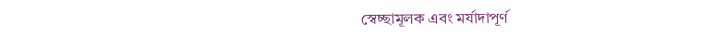স্বেচ্ছামূলক এবং মর্যাদাপূর্ণ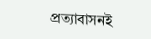প্রত্যাবাসনই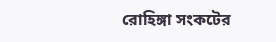রোহিঙ্গা সংকটের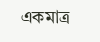একমাত্র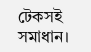টেকসই সমাধান।